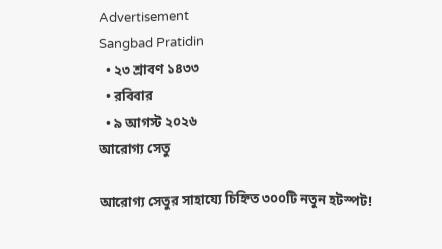Advertisement
Sangbad Pratidin
  • ২৩ শ্রাবণ ১৪৩৩
  • রবিবার
  • ৯ আগস্ট ২০২৬
আরোগ্য সেতু

আরোগ্য সেতুর সাহায্যে চিহ্নিত ৩০০টি নতুন হটস্পট!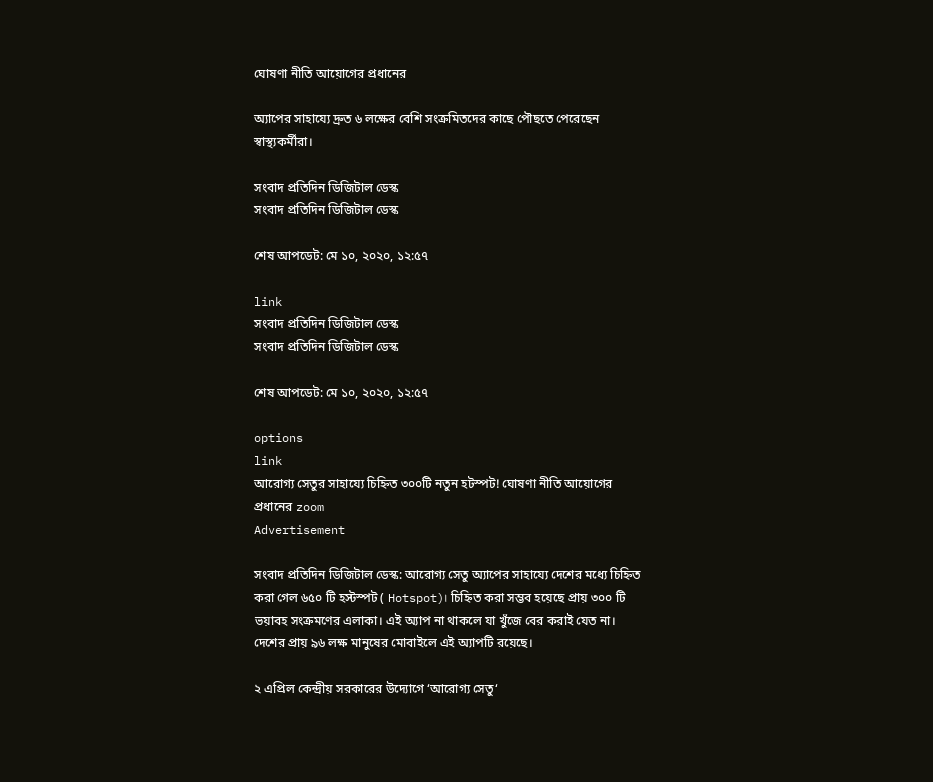ঘোষণা নীতি আয়োগের প্রধানের

অ্যাপের সাহায্যে দ্রুত ৬ লক্ষের বেশি সংক্রমিতদের কাছে পৌছতে পেরেছেন স্বাস্থ্যকর্মীরা।

সংবাদ প্রতিদিন ডিজিটাল ডেস্ক
সংবাদ প্রতিদিন ডিজিটাল ডেস্ক

শেষ আপডেট: মে ১০, ২০২০, ১২:৫৭

link
সংবাদ প্রতিদিন ডিজিটাল ডেস্ক
সংবাদ প্রতিদিন ডিজিটাল ডেস্ক

শেষ আপডেট: মে ১০, ২০২০, ১২:৫৭

options
link
আরোগ্য সেতুর সাহায্যে চিহ্নিত ৩০০টি নতুন হটস্পট! ঘোষণা নীতি আয়োগের প্রধানের zoom
Advertisement

সংবাদ প্রতিদিন ডিজিটাল ডেস্ক: আরোগ্য সেতু অ্যাপের সাহায্যে দেশের মধ্যে চিহ্নিত করা গেল ৬৫০ টি হস্টস্পট ( Hotspot)। চিহ্নিত করা সম্ভব হয়েছে প্রায় ৩০০ টি ভয়াবহ সংক্রমণের এলাকা। এই অ্যাপ না থাকলে যা খুঁজে বের করাই যেত না। দেশের প্রায় ৯৬ লক্ষ মানুষের মোবাইলে এই অ্যাপটি রয়েছে।

২ এপ্রিল কেন্দ্রীয় সরকারের উদ্যোগে ‘আরোগ্য সেতু‘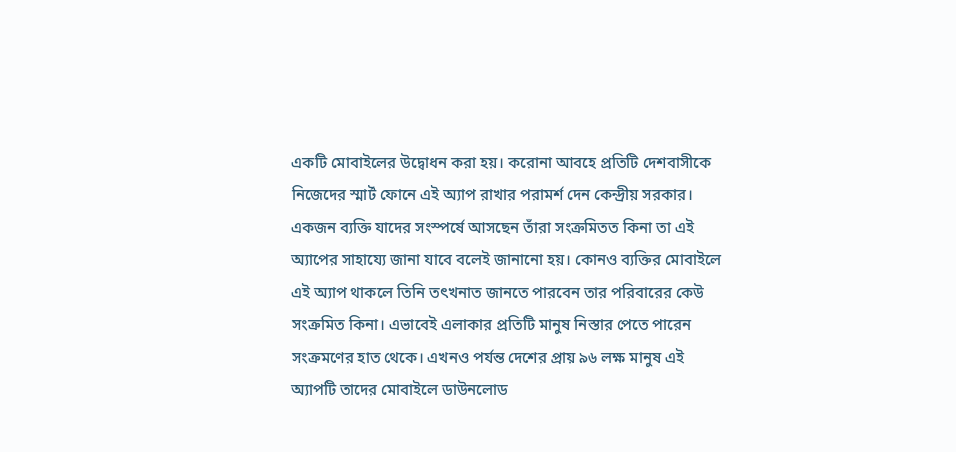একটি মোবাইলের উদ্বোধন করা হয়। করোনা আবহে প্রতিটি দেশবাসীকে নিজেদের স্মার্ট ফোনে এই অ্যাপ রাখার পরামর্শ দেন কেন্দ্রীয় সরকার। একজন ব্যক্তি যাদের সংস্পর্ষে আসছেন তাঁরা সংক্রমিতত কিনা তা এই অ্যাপের সাহায্যে জানা যাবে বলেই জানানো হয়। কোনও ব্যক্তির মোবাইলে এই অ্যাপ থাকলে তিনি তৎখনাত জানতে পারবেন তার পরিবারের কেউ সংক্রমিত কিনা। এভাবেই এলাকার প্রতিটি মানুষ নিস্তার পেতে পারেন সংক্রমণের হাত থেকে। এখনও পর্যন্ত দেশের প্রায় ৯৬ লক্ষ মানুষ এই অ্যাপটি তাদের মোবাইলে ডাউনলোড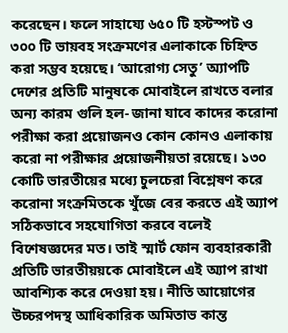করেছেন। ফলে সাহায্যে ৬৫০ টি হস্টস্পট ও ৩০০ টি ভায়বহ সংক্রমণের এলাকাকে চিহ্নিত করা সম্ভব হয়েছে। ‘আরোগ্য সেতু’ অ্যাপটি দেশের প্রতিটি মানুষকে মোবাইলে রাখতে বলার অন্য কারম গুলি হল- জানা যাবে কাদের করোনা পরীক্ষা করা প্রয়োজনও কোন কোনও এলাকায় করো না পরীক্ষার প্রয়োজনীয়তা রয়েছে। ১৩০ কোটি ভারতীয়ের মধ্যে চুলচেরা বিশ্লেষণ করে করোনা সংক্রমিতকে খুঁজে বের করতে এই অ্যাপ সঠিকভাবে সহযোগিতা করবে বলেই বিশেষজ্ঞদের মত। তাই স্মার্ট ফোন ব্যবহারকারী প্রতিটি ভারতীয়য়কে মোবাইলে এই অ্যাপ রাখা আবশ্যিক করে দেওয়া হয়। নীতি আয়োগের উচ্চরপদস্থ আধিকারিক অমিতাভ কান্ত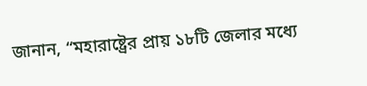জানান, “মহারাষ্ট্রের প্রায় ১৮টি জেলার মধ্যে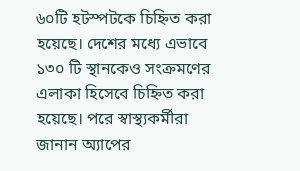৬০টি হটস্পটকে চিহ্নিত করা হয়েছে। দেশের মধ্যে এভাবে ১৩০ টি স্থানকেও সংক্রমণের এলাকা হিসেবে চিহ্নিত করা হয়েছে। পরে স্বাস্থ্যকর্মীরা জানান অ্যাপের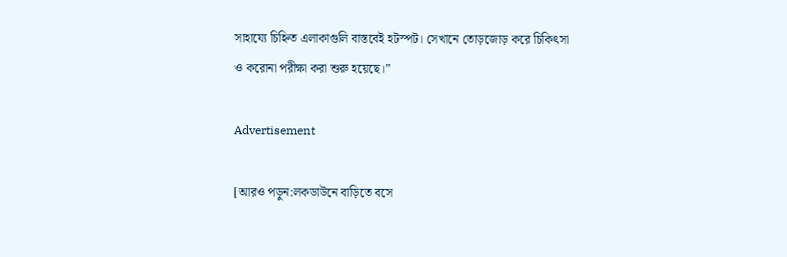সাহায্যে চিহ্নিত এলাকাগুলি বাস্তবেই হটস্পট। সেখানে তোড়জোড় করে চিকিৎসা ও করোনা পরীক্ষা করা শুরু হয়েছে।”

Advertisement

[আরও পড়ুন:লকডাউনে বাড়িতে বসে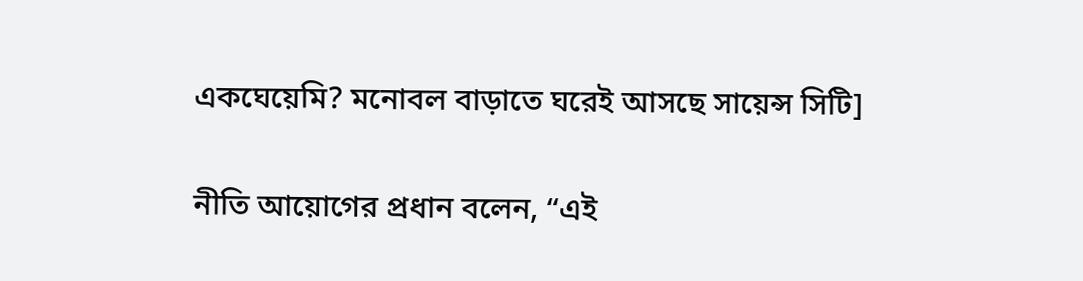একঘেয়েমি? মনোবল বাড়াতে ঘরেই আসছে সায়েন্স সিটি]

নীতি আয়োগের প্রধান বলেন, “এই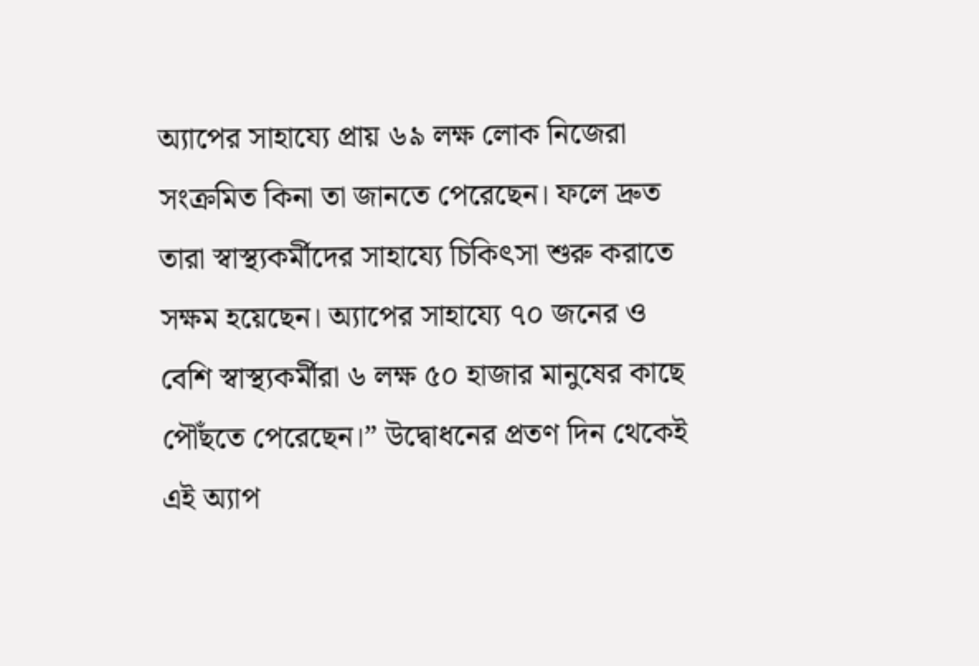অ্যাপের সাহায্যে প্রায় ৬৯ লক্ষ লোক নিজেরা সংক্রমিত কিনা তা জানতে পেরেছেন। ফলে দ্রুত তারা স্বাস্থ্যকর্মীদের সাহায্যে চিকিৎসা শুরু করাতে সক্ষম হয়েছেন। অ্যাপের সাহায্যে ৭০ জনের ও বেশি স্বাস্থ্যকর্মীরা ৬ লক্ষ ৫০ হাজার মানুষের কাছে পৌঁছতে পেরেছেন।” উদ্বোধনের প্রতণ দিন থেকেই এই অ্যাপ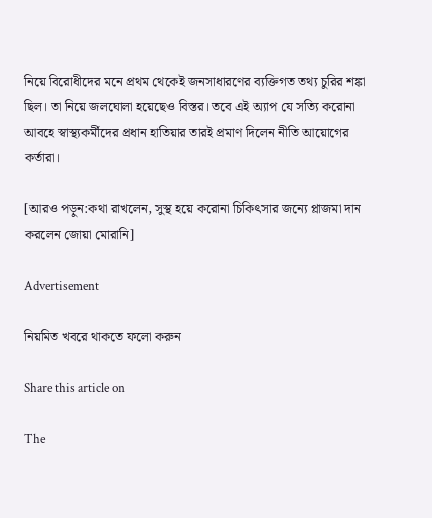নিয়ে বিরোধীদের মনে প্রথম থেকেই জনসাধারণের ব্যক্তিগত তথ্য চুরির শঙ্কা ছিল। তা নিয়ে জলঘোলা হয়েছেও বিস্তর। তবে এই অ্যাপ যে সত্যি করোনা আবহে স্বাস্থ্যকর্মীদের প্রধান হাতিয়ার তারই প্রমাণ দিলেন নীতি আয়োগের কর্তারা।

[আরও পড়ুন:কথা রাখলেন, সুস্থ হয়ে করোনা চিকিৎসার জন্যে প্লাজমা দান করলেন জোয়া মোরানি]

Advertisement

নিয়মিত খবরে থাকতে ফলো করুন

Share this article on

The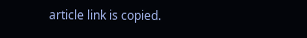article link is copied.